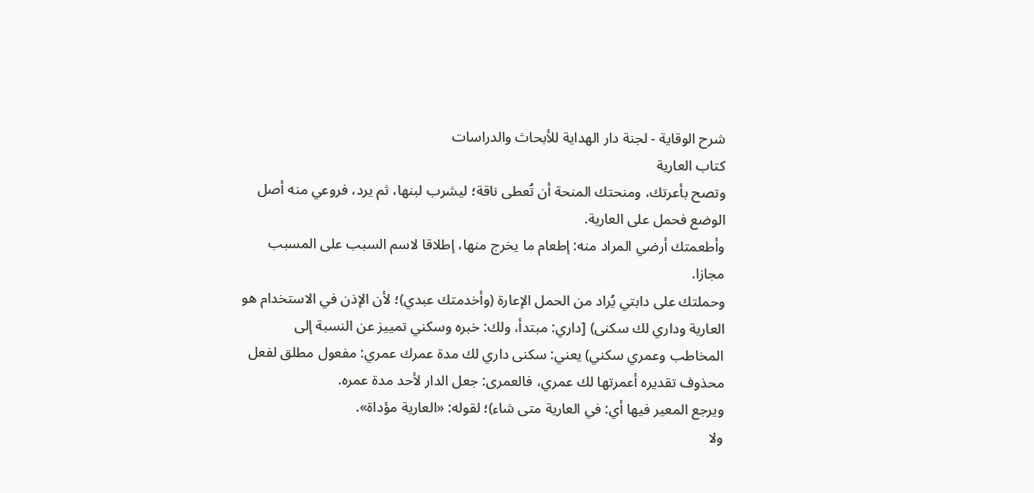شرح الوقاية - لجنة دار الهداية للأبحاث والدراسات
كتاب العارية
وتصح بأعرتك، ومنحتك المنحة أن تُعطى ناقة؛ ليشرب لبنها، ثم يرد، فروعي منه أصل الوضع فحمل على العارية.
وأطعمتك أرضي المراد منه: إطعام ما يخرج منها، إطلاقا لاسم السبب على المسبب مجازا.
وحملتك على دابتي يُراد من الحمل الإعارة (وأخدمتك عبدي)؛ لأن الإذن في الاستخدام هو العارية وداري لك سكنى) [داري: مبتدأ، ولك: خبره وسکني تمييز عن النسبة إلى المخاطب وعمري سكني) يعني: سكنى داري لك مدة عمرك عمري: مفعول مطلق لفعل محذوف تقديره أعمرتها لك عمري، فالعمرى: جعل الدار لأحد مدة عمره.
ويرجع المعير فيها أي: في العارية متى شاء)؛ لقوله: «العارية مؤداة».
ولا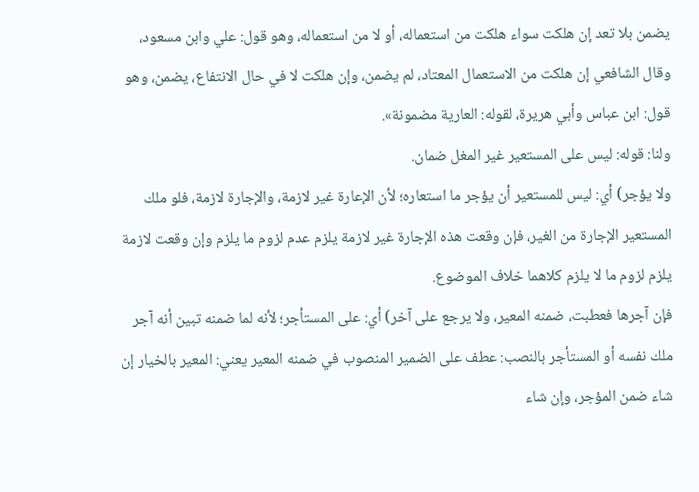يضمن بلا تعد إن هلكت سواء هلكت من استعماله، أو لا من استعماله، وهو قول: علي وابن مسعود، وقال الشافعي إن هلكت من الاستعمال المعتاد، لم يضمن، وإن هلكت لا في حال الانتفاع، يضمن، وهو قول: ابن عباس وأبي هريرة، لقوله: العارية مضمونة».
ولنا: قوله: ليس على المستعير غير المغل ضمان.
ولا يؤجر) أي: ليس للمستعير أن يؤجر ما استعاره؛ لأن الإعارة غير لازمة، والإجارة لازمة، فلو ملك المستعير الإجارة من الغير، فإن وقعت هذه الإجارة غير لازمة يلزم عدم لزوم ما يلزم وإن وقعت لازمة يلزم لزوم ما لا يلزم كلاهما خلاف الموضوع.
فإن آجرها فعطبت، ضمنه المعير، ولا يرجع على آخر) أي: على المستأجر؛ لأنه لما ضمنه تبين أنه آجر ملك نفسه أو المستأجر بالنصب: عطف على الضمير المنصوب في ضمنه المعير يعني: المعير بالخيار إن شاء ضمن المؤجر، وإن شاء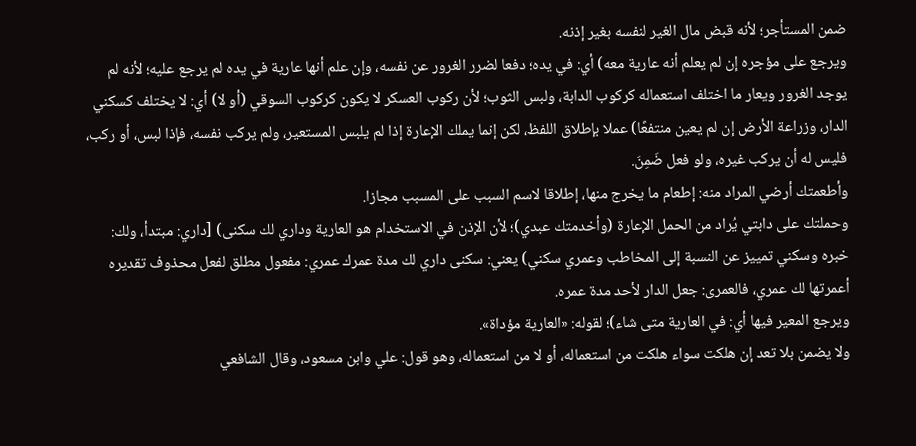ضمن المستأجر؛ لأنه قبض مال الغير لنفسه بغير إذنه.
ويرجع على مؤجره إن لم يعلم أنه عارية معه) أي: في يده؛ دفعا لضرر الغرور عن نفسه، وإن علم أنها عارية في يده لم يرجع عليه؛ لأنه لم يوجد الغرور ويعار ما اختلف استعماله كركوب الدابة، ولبس الثوب؛ لأن ركوب العسكر لا يكون كركوب السوقي (أو لا) أي: لا يختلف كسكني الدار، وزراعة الأرض إن لم يعين منتفعًا) عملا بإطلاق اللفظ، لكن إنما يملك الإعارة إذا لم يلبس المستعير، ولم يركب نفسه، فإذا لبس، أو ركب، فليس له أن يركب غيره، ولو فعل ضَمِنَ.
وأطعمتك أرضي المراد منه: إطعام ما يخرج منها، إطلاقا لاسم السبب على المسبب مجازا.
وحملتك على دابتي يُراد من الحمل الإعارة (وأخدمتك عبدي)؛ لأن الإذن في الاستخدام هو العارية وداري لك سكنى) [داري: مبتدأ، ولك: خبره وسکني تمييز عن النسبة إلى المخاطب وعمري سكني) يعني: سكنى داري لك مدة عمرك عمري: مفعول مطلق لفعل محذوف تقديره أعمرتها لك عمري، فالعمرى: جعل الدار لأحد مدة عمره.
ويرجع المعير فيها أي: في العارية متى شاء)؛ لقوله: «العارية مؤداة».
ولا يضمن بلا تعد إن هلكت سواء هلكت من استعماله، أو لا من استعماله، وهو قول: علي وابن مسعود، وقال الشافعي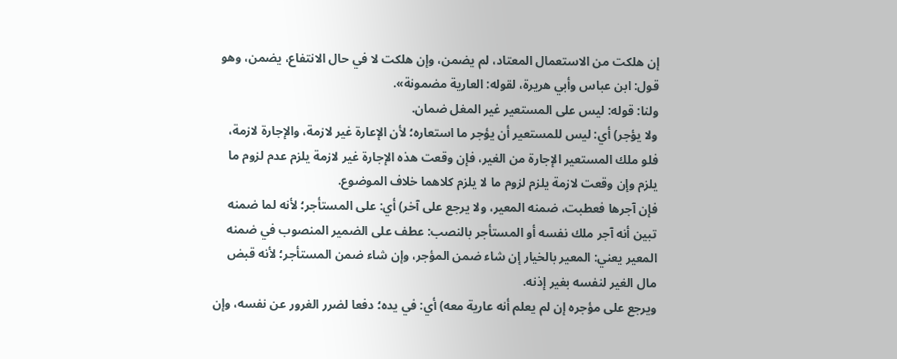إن هلكت من الاستعمال المعتاد، لم يضمن، وإن هلكت لا في حال الانتفاع، يضمن، وهو قول: ابن عباس وأبي هريرة، لقوله: العارية مضمونة».
ولنا: قوله: ليس على المستعير غير المغل ضمان.
ولا يؤجر) أي: ليس للمستعير أن يؤجر ما استعاره؛ لأن الإعارة غير لازمة، والإجارة لازمة، فلو ملك المستعير الإجارة من الغير، فإن وقعت هذه الإجارة غير لازمة يلزم عدم لزوم ما يلزم وإن وقعت لازمة يلزم لزوم ما لا يلزم كلاهما خلاف الموضوع.
فإن آجرها فعطبت، ضمنه المعير، ولا يرجع على آخر) أي: على المستأجر؛ لأنه لما ضمنه تبين أنه آجر ملك نفسه أو المستأجر بالنصب: عطف على الضمير المنصوب في ضمنه المعير يعني: المعير بالخيار إن شاء ضمن المؤجر، وإن شاء ضمن المستأجر؛ لأنه قبض مال الغير لنفسه بغير إذنه.
ويرجع على مؤجره إن لم يعلم أنه عارية معه) أي: في يده؛ دفعا لضرر الغرور عن نفسه، وإن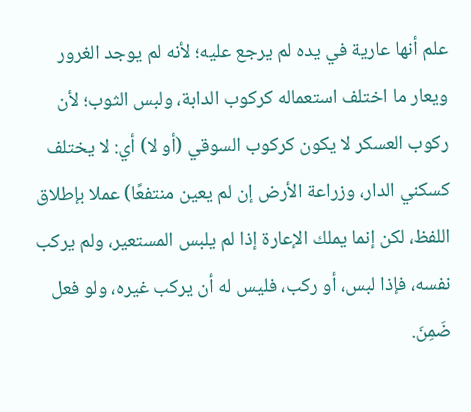علم أنها عارية في يده لم يرجع عليه؛ لأنه لم يوجد الغرور ويعار ما اختلف استعماله كركوب الدابة، ولبس الثوب؛ لأن ركوب العسكر لا يكون كركوب السوقي (أو لا) أي: لا يختلف كسكني الدار، وزراعة الأرض إن لم يعين منتفعًا) عملا بإطلاق اللفظ، لكن إنما يملك الإعارة إذا لم يلبس المستعير، ولم يركب نفسه، فإذا لبس، أو ركب، فليس له أن يركب غيره، ولو فعل ضَمِنَ.